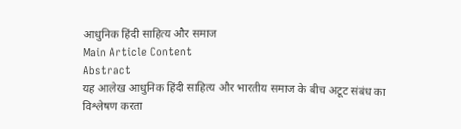आधुनिक हिंदी साहित्य और समाज
Main Article Content
Abstract
यह आलेख आधुनिक हिंदी साहित्य और भारतीय समाज के बीच अटूट संबंध का विश्लेषण करता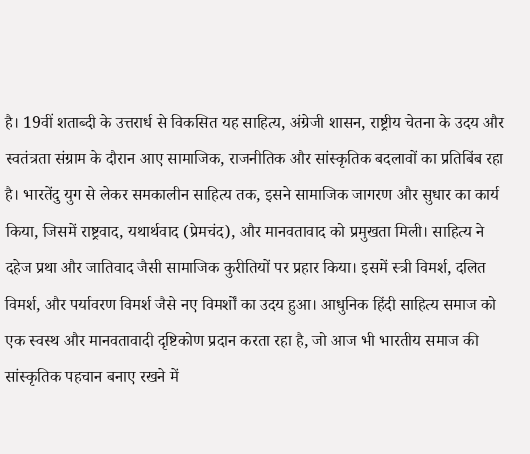है। 19वीं शताब्दी के उत्तरार्ध से विकसित यह साहित्य, अंग्रेजी शासन, राष्ट्रीय चेतना के उदय और स्वतंत्रता संग्राम के दौरान आए सामाजिक, राजनीतिक और सांस्कृतिक बदलावों का प्रतिबिंब रहा है। भारतेंदु युग से लेकर समकालीन साहित्य तक, इसने सामाजिक जागरण और सुधार का कार्य किया, जिसमें राष्ट्रवाद, यथार्थवाद (प्रेमचंद), और मानवतावाद को प्रमुखता मिली। साहित्य ने दहेज प्रथा और जातिवाद जैसी सामाजिक कुरीतियों पर प्रहार किया। इसमें स्त्री विमर्श, दलित विमर्श, और पर्यावरण विमर्श जैसे नए विमर्शों का उदय हुआ। आधुनिक हिंदी साहित्य समाज को एक स्वस्थ और मानवतावादी दृष्टिकोण प्रदान करता रहा है, जो आज भी भारतीय समाज की सांस्कृतिक पहचान बनाए रखने में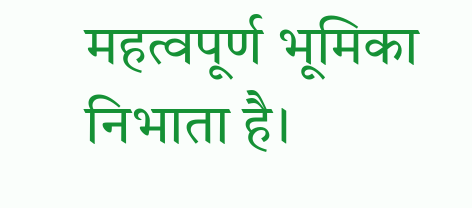महत्वपूर्ण भूमिका निभाता है।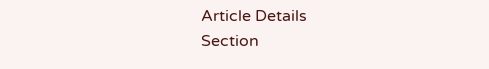Article Details
Section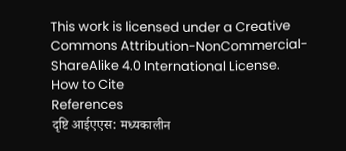This work is licensed under a Creative Commons Attribution-NonCommercial-ShareAlike 4.0 International License.
How to Cite
References
दृष्टि आईएएस: मध्यकालीन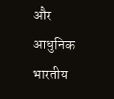और आधुनिक भारतीय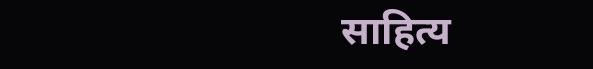साहित्य